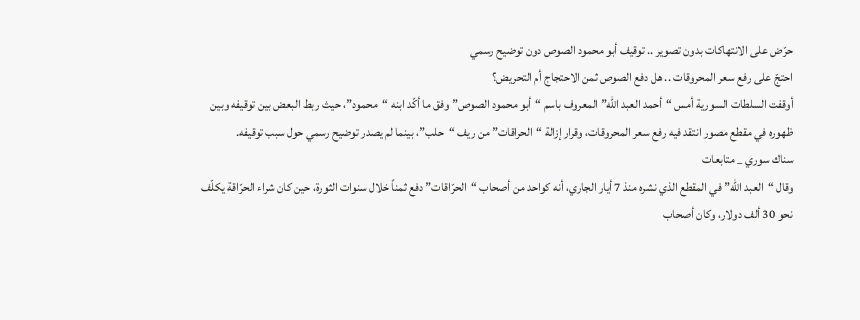حرّض على الانتهاكات بدون تصوير .. توقيف أبو محمود الصوص دون توضيح رسمي
احتجّ على رفع سعر المحروقات .. هل دفع الصوص ثمن الاحتجاج أم التحريض؟
أوقفت السلطات السورية أمس “أحمد العبد الله” المعروف باسم “أبو محمود الصوص” وفق ما أكّد ابنه “محمود”، حيث ربط البعض بين توقيفه وبين ظهوره في مقطع مصور انتقد فيه رفع سعر المحروقات، وقرار إزالة “الحراقات” من ريف “حلب”، بينما لم يصدر توضيح رسمي حول سبب توقيفه.
سناك سوري _ متابعات
وقال “العبد الله” في المقطع الذي نشره منذ 7 أيار الجاري، أنه كواحد من أصحاب “الحرّاقات” دفع ثمناً خلال سنوات الثورة، حين كان شراء الحرّاقة يكلّف نحو 30 ألف دولار، وكان أصحاب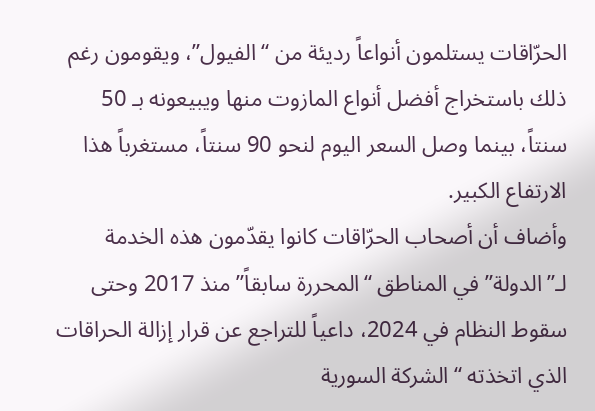الحرّاقات يستلمون أنواعاً رديئة من “الفيول”، ويقومون رغم ذلك باستخراج أفضل أنواع المازوت منها ويبيعونه بـ 50 سنتاً، بينما وصل السعر اليوم لنحو 90 سنتاً، مستغرباً هذا الارتفاع الكبير.
وأضاف أن أصحاب الحرّاقات كانوا يقدّمون هذه الخدمة لـ”الدولة” في المناطق “المحررة سابقاً” منذ 2017 وحتى سقوط النظام في 2024، داعياً للتراجع عن قرار إزالة الحراقات الذي اتخذته “الشركة السورية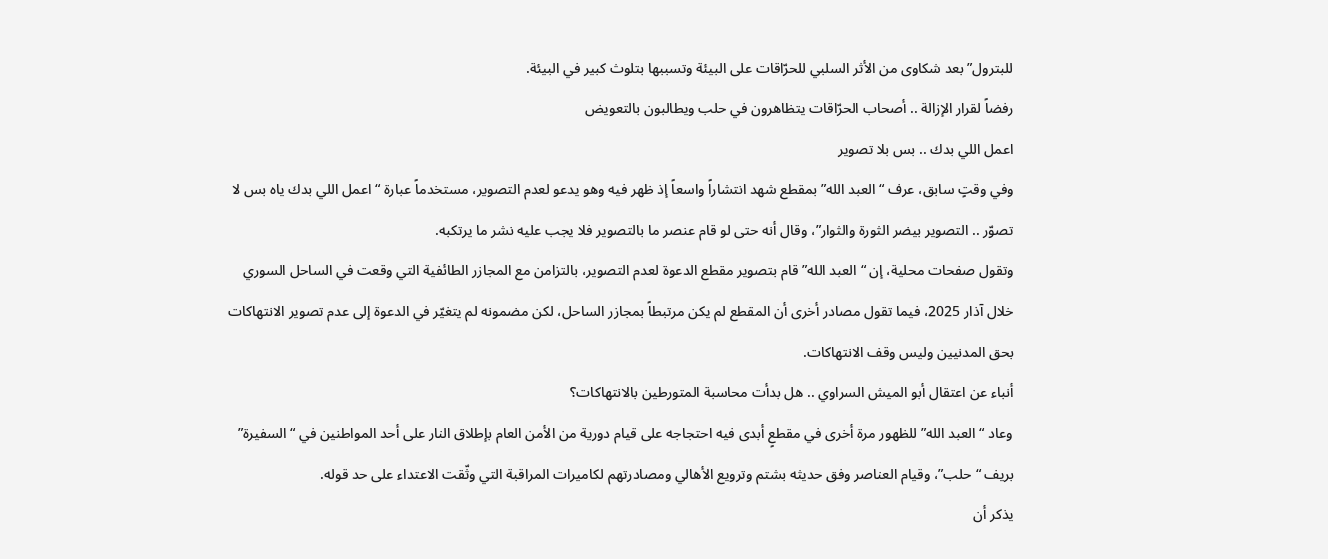للبترول” بعد شكاوى من الأثر السلبي للحرّاقات على البيئة وتسببها بتلوث كبير في البيئة.
رفضاً لقرار الإزالة .. أصحاب الحرّاقات يتظاهرون في حلب ويطالبون بالتعويض
اعمل اللي بدك .. بس بلا تصوير
وفي وقتٍ سابق، عرف “العبد الله” بمقطع شهد انتشاراً واسعاً إذ ظهر فيه وهو يدعو لعدم التصوير، مستخدماً عبارة “اعمل اللي بدك ياه بس لا تصوّر .. التصوير بيضر الثورة والثوار”، وقال أنه حتى لو قام عنصر ما بالتصوير فلا يجب عليه نشر ما يرتكبه.
وتقول صفحات محلية، إن “العبد الله” قام بتصوير مقطع الدعوة لعدم التصوير، بالتزامن مع المجازر الطائفية التي وقعت في الساحل السوري خلال آذار 2025، فيما تقول مصادر أخرى أن المقطع لم يكن مرتبطاً بمجازر الساحل، لكن مضمونه لم يتغيّر في الدعوة إلى عدم تصوير الانتهاكات بحق المدنيين وليس وقف الانتهاكات.
أنباء عن اعتقال أبو الميش السراوي .. هل بدأت محاسبة المتورطين بالانتهاكات؟
وعاد “العبد الله” للظهور مرة أخرى في مقطعٍ أبدى فيه احتجاجه على قيام دورية من الأمن العام بإطلاق النار على أحد المواطنين في “السفيرة” بريف “حلب”، وقيام العناصر وفق حديثه بشتم وترويع الأهالي ومصادرتهم لكاميرات المراقبة التي وثّقت الاعتداء على حد قوله.
يذكر أن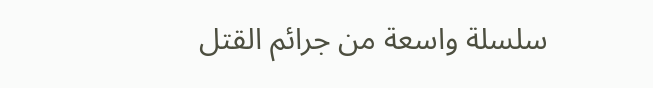سلسلة واسعة من جرائم القتل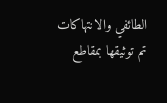الطائفي والانتهاكات تم توثيقها بمقاطع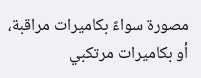مصورة سواءً بكاميرات مراقبة، أو بكاميرات مرتكبي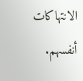الانتهاكات أنفسهم.